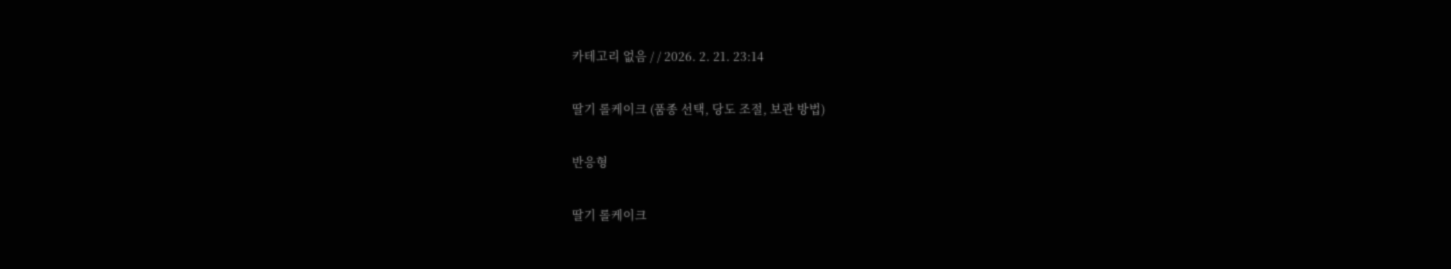카테고리 없음 / / 2026. 2. 21. 23:14

딸기 롤케이크 (품종 선택, 당도 조절, 보관 방법)

반응형

딸기 롤케이크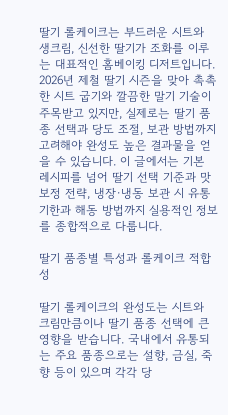딸기 롤케이크는 부드러운 시트와 생크림, 신선한 딸기가 조화를 이루는 대표적인 홈베이킹 디저트입니다. 2026년 제철 딸기 시즌을 맞아 촉촉한 시트 굽기와 깔끔한 말기 기술이 주목받고 있지만, 실제로는 딸기 품종 선택과 당도 조절, 보관 방법까지 고려해야 완성도 높은 결과물을 얻을 수 있습니다. 이 글에서는 기본 레시피를 넘어 딸기 선택 기준과 맛 보정 전략, 냉장·냉동 보관 시 유통기한과 해동 방법까지 실용적인 정보를 종합적으로 다룹니다.

딸기 품종별 특성과 롤케이크 적합성

딸기 롤케이크의 완성도는 시트와 크림만큼이나 딸기 품종 선택에 큰 영향을 받습니다. 국내에서 유통되는 주요 품종으로는 설향, 금실, 죽향 등이 있으며 각각 당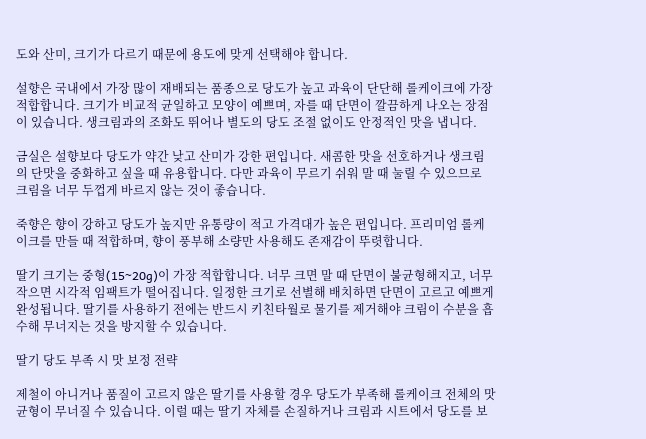도와 산미, 크기가 다르기 때문에 용도에 맞게 선택해야 합니다.

설향은 국내에서 가장 많이 재배되는 품종으로 당도가 높고 과육이 단단해 롤케이크에 가장 적합합니다. 크기가 비교적 균일하고 모양이 예쁘며, 자를 때 단면이 깔끔하게 나오는 장점이 있습니다. 생크림과의 조화도 뛰어나 별도의 당도 조절 없이도 안정적인 맛을 냅니다.

금실은 설향보다 당도가 약간 낮고 산미가 강한 편입니다. 새콤한 맛을 선호하거나 생크림의 단맛을 중화하고 싶을 때 유용합니다. 다만 과육이 무르기 쉬워 말 때 눌릴 수 있으므로 크림을 너무 두껍게 바르지 않는 것이 좋습니다.

죽향은 향이 강하고 당도가 높지만 유통량이 적고 가격대가 높은 편입니다. 프리미엄 롤케이크를 만들 때 적합하며, 향이 풍부해 소량만 사용해도 존재감이 뚜렷합니다.

딸기 크기는 중형(15~20g)이 가장 적합합니다. 너무 크면 말 때 단면이 불균형해지고, 너무 작으면 시각적 임팩트가 떨어집니다. 일정한 크기로 선별해 배치하면 단면이 고르고 예쁘게 완성됩니다. 딸기를 사용하기 전에는 반드시 키친타월로 물기를 제거해야 크림이 수분을 흡수해 무너지는 것을 방지할 수 있습니다.

딸기 당도 부족 시 맛 보정 전략

제철이 아니거나 품질이 고르지 않은 딸기를 사용할 경우 당도가 부족해 롤케이크 전체의 맛 균형이 무너질 수 있습니다. 이럴 때는 딸기 자체를 손질하거나 크림과 시트에서 당도를 보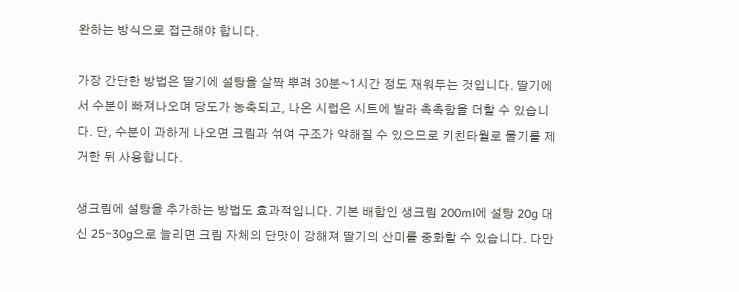완하는 방식으로 접근해야 합니다.

가장 간단한 방법은 딸기에 설탕을 살짝 뿌려 30분~1시간 정도 재워두는 것입니다. 딸기에서 수분이 빠져나오며 당도가 농축되고, 나온 시럽은 시트에 발라 촉촉함을 더할 수 있습니다. 단, 수분이 과하게 나오면 크림과 섞여 구조가 약해질 수 있으므로 키친타월로 물기를 제거한 뒤 사용합니다.

생크림에 설탕을 추가하는 방법도 효과적입니다. 기본 배합인 생크림 200ml에 설탕 20g 대신 25~30g으로 늘리면 크림 자체의 단맛이 강해져 딸기의 산미를 중화할 수 있습니다. 다만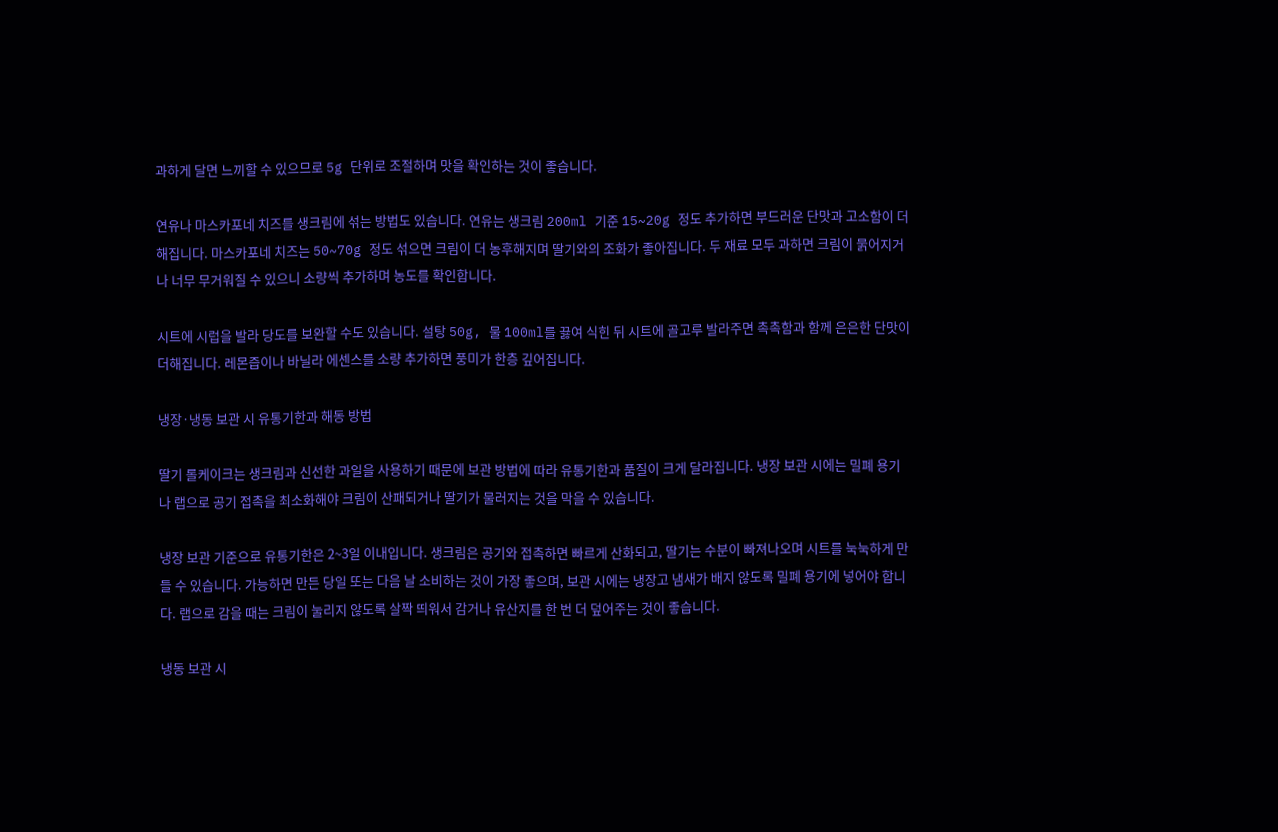과하게 달면 느끼할 수 있으므로 5g 단위로 조절하며 맛을 확인하는 것이 좋습니다.

연유나 마스카포네 치즈를 생크림에 섞는 방법도 있습니다. 연유는 생크림 200ml 기준 15~20g 정도 추가하면 부드러운 단맛과 고소함이 더해집니다. 마스카포네 치즈는 50~70g 정도 섞으면 크림이 더 농후해지며 딸기와의 조화가 좋아집니다. 두 재료 모두 과하면 크림이 묽어지거나 너무 무거워질 수 있으니 소량씩 추가하며 농도를 확인합니다.

시트에 시럽을 발라 당도를 보완할 수도 있습니다. 설탕 50g, 물 100ml를 끓여 식힌 뒤 시트에 골고루 발라주면 촉촉함과 함께 은은한 단맛이 더해집니다. 레몬즙이나 바닐라 에센스를 소량 추가하면 풍미가 한층 깊어집니다.

냉장·냉동 보관 시 유통기한과 해동 방법

딸기 롤케이크는 생크림과 신선한 과일을 사용하기 때문에 보관 방법에 따라 유통기한과 품질이 크게 달라집니다. 냉장 보관 시에는 밀폐 용기나 랩으로 공기 접촉을 최소화해야 크림이 산패되거나 딸기가 물러지는 것을 막을 수 있습니다.

냉장 보관 기준으로 유통기한은 2~3일 이내입니다. 생크림은 공기와 접촉하면 빠르게 산화되고, 딸기는 수분이 빠져나오며 시트를 눅눅하게 만들 수 있습니다. 가능하면 만든 당일 또는 다음 날 소비하는 것이 가장 좋으며, 보관 시에는 냉장고 냄새가 배지 않도록 밀폐 용기에 넣어야 합니다. 랩으로 감을 때는 크림이 눌리지 않도록 살짝 띄워서 감거나 유산지를 한 번 더 덮어주는 것이 좋습니다.

냉동 보관 시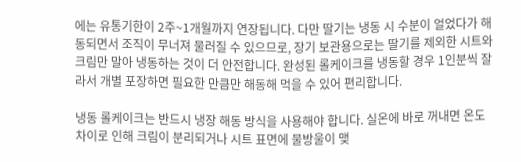에는 유통기한이 2주~1개월까지 연장됩니다. 다만 딸기는 냉동 시 수분이 얼었다가 해동되면서 조직이 무너져 물러질 수 있으므로, 장기 보관용으로는 딸기를 제외한 시트와 크림만 말아 냉동하는 것이 더 안전합니다. 완성된 롤케이크를 냉동할 경우 1인분씩 잘라서 개별 포장하면 필요한 만큼만 해동해 먹을 수 있어 편리합니다.

냉동 롤케이크는 반드시 냉장 해동 방식을 사용해야 합니다. 실온에 바로 꺼내면 온도 차이로 인해 크림이 분리되거나 시트 표면에 물방울이 맺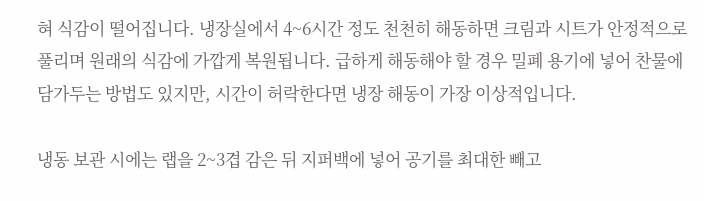혀 식감이 떨어집니다. 냉장실에서 4~6시간 정도 천천히 해동하면 크림과 시트가 안정적으로 풀리며 원래의 식감에 가깝게 복원됩니다. 급하게 해동해야 할 경우 밀폐 용기에 넣어 찬물에 담가두는 방법도 있지만, 시간이 허락한다면 냉장 해동이 가장 이상적입니다.

냉동 보관 시에는 랩을 2~3겹 감은 뒤 지퍼백에 넣어 공기를 최대한 빼고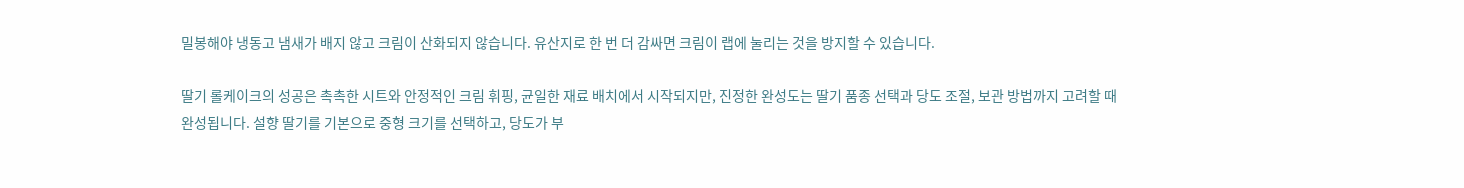밀봉해야 냉동고 냄새가 배지 않고 크림이 산화되지 않습니다. 유산지로 한 번 더 감싸면 크림이 랩에 눌리는 것을 방지할 수 있습니다.

딸기 롤케이크의 성공은 촉촉한 시트와 안정적인 크림 휘핑, 균일한 재료 배치에서 시작되지만, 진정한 완성도는 딸기 품종 선택과 당도 조절, 보관 방법까지 고려할 때 완성됩니다. 설향 딸기를 기본으로 중형 크기를 선택하고, 당도가 부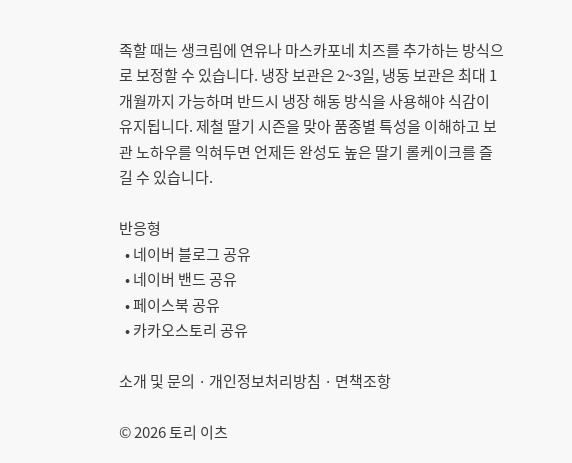족할 때는 생크림에 연유나 마스카포네 치즈를 추가하는 방식으로 보정할 수 있습니다. 냉장 보관은 2~3일, 냉동 보관은 최대 1개월까지 가능하며 반드시 냉장 해동 방식을 사용해야 식감이 유지됩니다. 제철 딸기 시즌을 맞아 품종별 특성을 이해하고 보관 노하우를 익혀두면 언제든 완성도 높은 딸기 롤케이크를 즐길 수 있습니다.

반응형
  • 네이버 블로그 공유
  • 네이버 밴드 공유
  • 페이스북 공유
  • 카카오스토리 공유

소개 및 문의 · 개인정보처리방침 · 면책조항

© 2026 토리 이츠